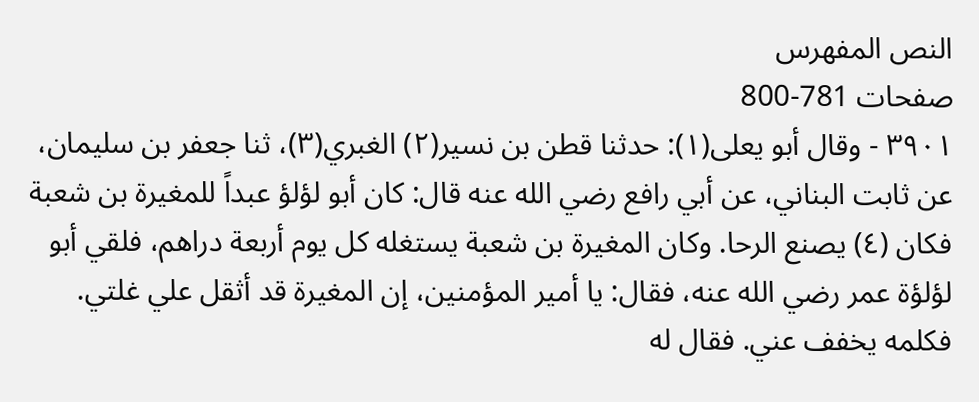النص المفهرس
صفحات 781-800
٣٩٠١ - وقال أبو يعلى(١): حدثنا قطن بن نسير(٢) الغبري(٣)، ثنا جعفر بن سليمان، عن ثابت البناني، عن أبي رافع رضي الله عنه قال: كان أبو لؤلؤ عبداً للمغيرة بن شعبة فكان (٤) يصنع الرحا. وكان المغيرة بن شعبة يستغله كل يوم أربعة دراهم، فلقي أبو لؤلؤة عمر رضي الله عنه، فقال: يا أمير المؤمنين، إن المغيرة قد أثقل علي غلتي. فكلمه يخفف عني. فقال له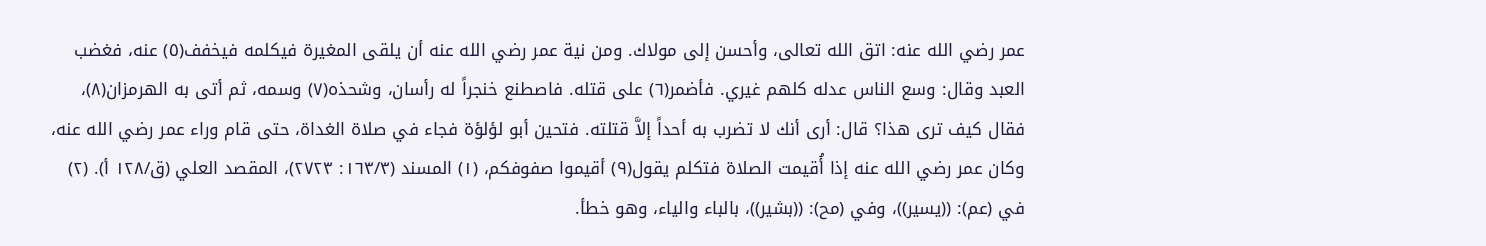عمر رضي الله عنه: اتق الله تعالى، وأحسن إلى مولاك. ومن نية عمر رضي الله عنه أن يلقى المغيرة فيكلمه فيخفف(٥) عنه، فغضب العبد وقال: وسع الناس عدله كلهم غيري. فأضمر(٦) على قتله. فاصطنع خنجراً له رأسان، وشحذه(٧) وسمه، ثم أتى به الهرمزان(٨)، فقال كيف ترى هذا؟ قال: أرى أنك لا تضرب به أحداً إلاَّ قتلته. فتحين أبو لؤلؤة فجاء في صلاة الغداة، حتى قام وراء عمر رضي الله عنه، وكان عمر رضي الله عنه إذا أُقيمت الصلاة فتكلم يقول(٩) أقيموا صفوفكم، (١) المسند (١٦٣/٣: ٢٧٢٣)، المقصد العلي (ق/١٢٨ أ). (٢) في (عم): ((يسير))، وفي (مح): ((بشير))، بالباء والياء، وهو خطأ.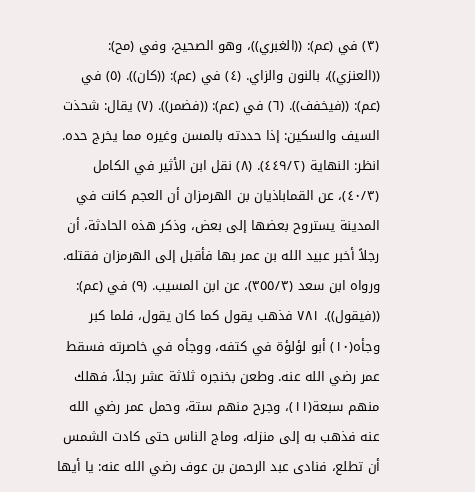(٣) في (عم): ((الغبري))، وهو الصحيح، وفي (مح): ((العنزي))، بالنون والزاي. (٤) في (عم): ((كان)). (٥) في (عم): ((فيخفف)). (٦) في (عم): ((فضمر)). (٧) يقال: شحذت السيف والسكين: إذا حددته بالمسن وغيره مما يخرج حده. انظر: النهاية (٤٤٩/٢). (٨) نقل ابن الأثير في الكامل (٤٠/٣)، عن القماباذيان بن الهرمزان أن العجم كانت في المدينة يستروح بعضها إلى بعض، وذكر هذه الحادثة، أن رجلاً أخبر عبيد الله بن عمر بها فأقبل إلى الهرمزان فقتله. ورواه ابن سعد (٣٥٥/٣)، عن ابن المسيب. (٩) في (عم): ((فیقول)). ٧٨١ فذهب يقول كما كان يقول، فلما كبر وجأه(١٠) أبو لؤلؤة في كتفه، ووجأه في خاصرته فسقط عمر رضي الله عنه. وطعن بخنجره ثلاثة عشر رجلاً، فهلك منهم سبعة(١١)، وجرح منهم ستة، وحمل عمر رضي الله عنه فذهب به إلى منزله، وماج الناس حتى كادت الشمس أن تطلع، فنادى عبد الرحمن بن عوف رضي الله عنه: يا أيها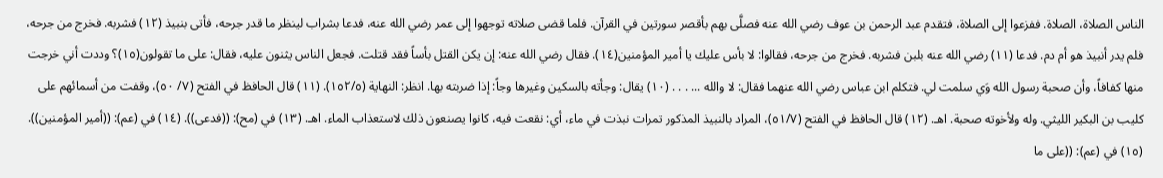الناس الصلاة، الصلاة. ففزعوا إلى الصلاة، فتقدم عبد الرحمن بن عوف رضي الله عنه فصلَّى بهم بأقصر سورتين في القرآن. فلما قضى صلاته توجهوا إلى عمر رضي الله عنه، فدعا بشراب لينظر ما قدر جرحه، فأتى بنبيذ (١٢) فشربه. فخرج من جرحه، فلم يدر أنبيذ هو أم دم. فدعا (١١) رضي الله عنه بلبن فشربه. فخرج من جرحه، فقالوا: لا بأس عليك يا أمير المؤمنين(١٤). فقال رضي الله عنه: إن يكن القتل بأساً فقد قتلت. فجعل الناس يثنون عليه، فقال: على ما تقولون(١٥)؟ وددت أني خرجت منها كفافاً، وأن صحبة رسول الله وَي سلمت لي. فتكلم ابن عباس رضي الله عنهما فقال: لا والله ... . . . (١٠) يقال: وجأته بالسكين وغيرها وجاً: إذا ضربته بها. انظر: النهاية (١٥٢/٥). (١١) قال الحافظ في الفتح (٧/ ٥٠)، وقفت من أسمائهم على كليب بن البكير الليثي. وله ولأخوته صحبة. اهـ. (١٢) قال الحافظ في الفتح (٥١/٧)، المراد بالنبيذ المذكور تمرات نبذت في ماء، أي: نقعت فيه، كانوا يصنعون ذلك لاستعذاب الماء. اهـ. (١٣) في (مح): ((فدعی)). (١٤) في (عم): ((أمير المؤمنين)). (١٥) في (عم): ((على ما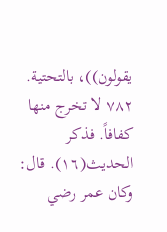يقولون))، بالتحتية. ٧٨٢ لا تخرج منها كفافاً. فذكر الحديث(١٦). قال: وكان عمر رضي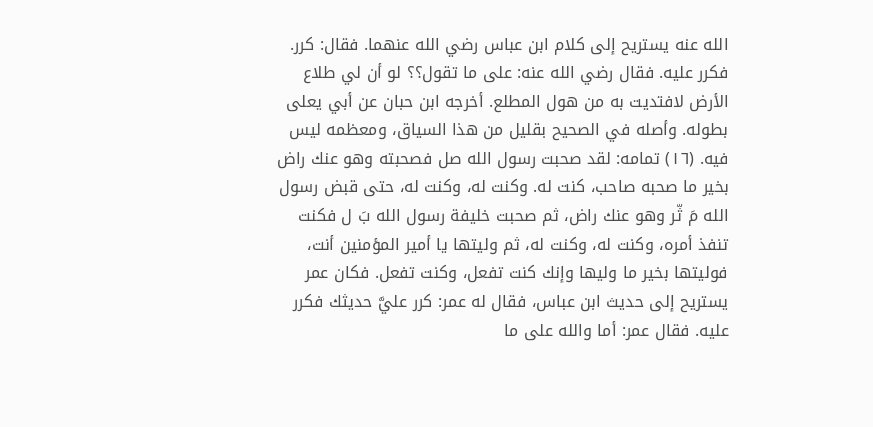الله عنه يستريح إلى كلام ابن عباس رضي الله عنهما. فقال: كرر. فكرر عليه. فقال رضي الله عنه: على ما تقول؟؟ لو أن لي طلاع الأرض لافتديت به من هول المطلع. أخرجه ابن حبان عن أبي يعلى بطوله. وأصله في الصحيح بقليل من هذا السياق، ومعظمه ليس فيه. (١٦) تمامه: لقد صحبت رسول الله صل فصحبته وهو عنك راض بخير ما صحبه صاحب، كنت له. وكنت له، وكنت له، حتى قبض رسول الله مَ ثّر وهو عنك راض، ثم صحبت خليفة رسول الله بَ ل فكنت تنفذ أمره، وكنت له، وكنت له، ثم وليتها يا أمير المؤمنين أنت، فوليتها بخير ما وليها وإنك كنت تفعل، وكنت تفعل. فكان عمر يستريح إلى حديث ابن عباس، فقال له عمر: كرر عليَّ حديثك فكرر عليه. فقال عمر: أما والله على ما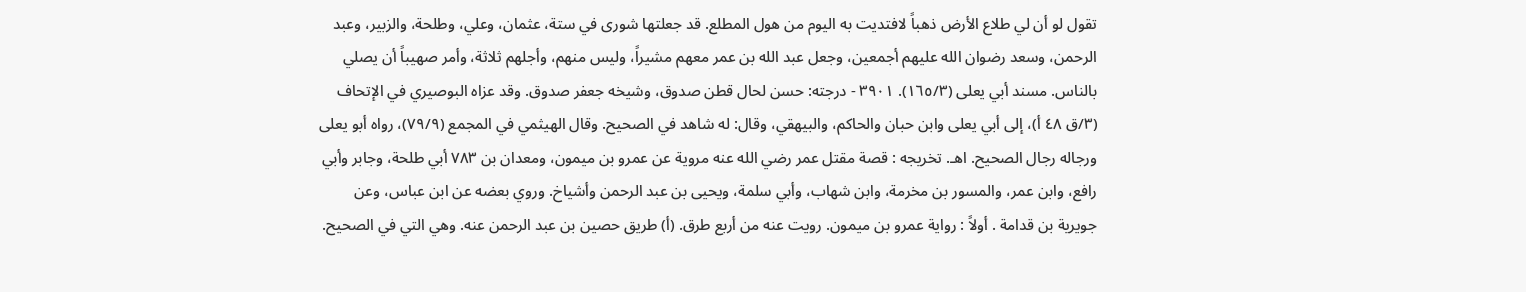تقول لو أن لي طلاع الأرض ذهباً لافتديت به اليوم من هول المطلع. قد جعلتها شورى في ستة، عثمان، وعلي، وطلحة، والزبير، وعبد الرحمن، وسعد رضوان الله عليهم أجمعين، وجعل عبد الله بن عمر معهم مشيراً، وليس منهم، وأجلهم ثلاثة، وأمر صهيباً أن يصلي بالناس. مسند أبي يعلى (١٦٥/٣). ٣٩٠١ - درجته: حسن لحال قطن صدوق، وشيخه جعفر صدوق. وقد عزاه البوصيري في الإتحاف (٣/ق ٤٨ أ)، إلى أبي يعلى وابن حبان والحاكم، والبيهقي، وقال: له شاهد في الصحيح. وقال الهيثمي في المجمع (٧٩/٩)، رواه أبو يعلى ورجاله رجال الصحيح. اهـ. تخريجه : قصة مقتل عمر رضي الله عنه مروية عن عمرو بن ميمون، ومعدان بن ٧٨٣ أبي طلحة، وجابر وأبي رافع، وابن عمر، والمسور بن مخرمة، وابن شهاب، وأبي سلمة، ويحيى بن عبد الرحمن وأشياخ. وروي بعضه عن ابن عباس، وعن جويرية بن قدامة . أولاً : روایة عمرو بن میمون. رویت عنه من أربع طرق. (أ) طريق حصين بن عبد الرحمن عنه. وهي التي في الصحيح.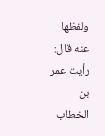ولفظها عنه قال: رأيت عمر بن الخطاب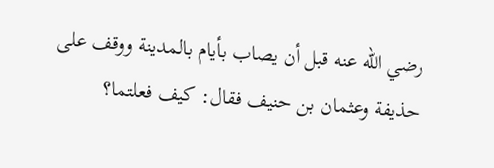رضي الله عنه قبل أن يصاب بأيام بالمدينة ووقف على حذيفة وعثمان بن حنيف فقال: كيف فعلتما؟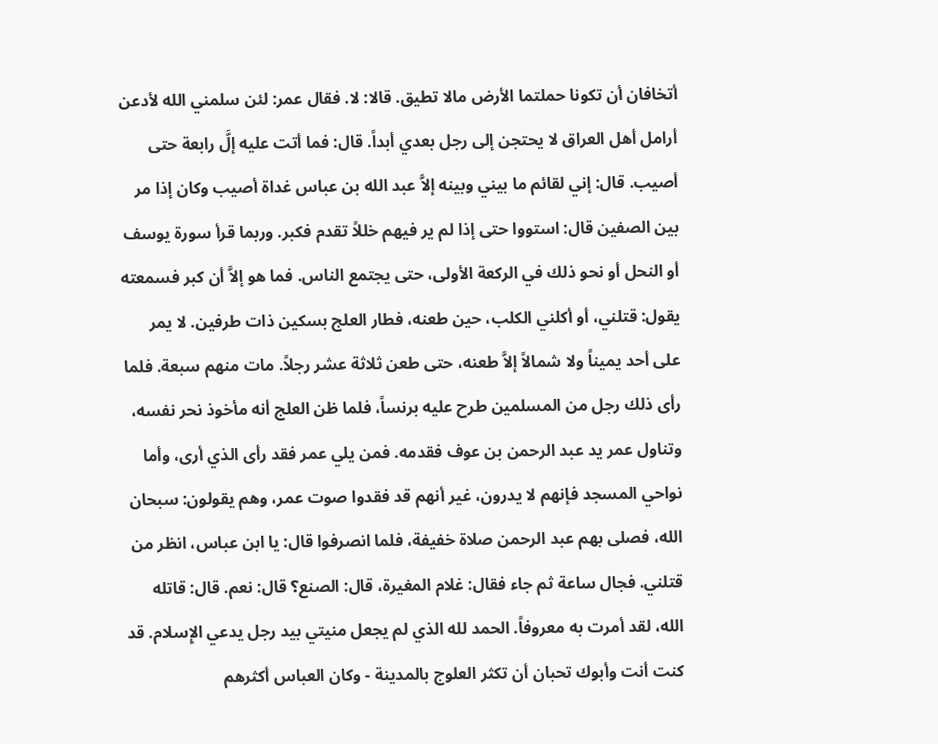أتخافان أن تكونا حملتما الأرض مالا تطيق. قالا: لا. فقال عمر: لئن سلمني الله لأدعن أرامل أهل العراق لا يحتجن إلى رجل بعدي أبداً. قال: فما أتت عليه إلَّ رابعة حتى أصيب. قال: إني لقائم ما بيني وبينه إلاَّ عبد الله بن عباس غداة أصيب وكان إذا مر بين الصفين قال: استووا حتى إذا لم ير فيهم خللاً تقدم فكبر. وربما قرأ سورة يوسف أو النحل أو نحو ذلك في الركعة الأولى، حتى يجتمع الناس. فما هو إلاَّ أن كبر فسمعته يقول: قتلني، أو أكلني الكلب، حين طعنه، فطار العلج بسكين ذات طرفين. لا يمر على أحد يميناً ولا شمالاً إلاَّ طعنه، حتى طعن ثلاثة عشر رجلاً. مات منهم سبعة. فلما رأى ذلك رجل من المسلمين طرح عليه برنساً، فلما ظن العلج أنه مأخوذ نحر نفسه، وتناول عمر يد عبد الرحمن بن عوف فقدمه. فمن يلي عمر فقد رأى الذي أرى، وأما نواحي المسجد فإنهم لا يدرون، غير أنهم قد فقدوا صوت عمر، وهم يقولون: سبحان الله، فصلى بهم عبد الرحمن صلاة خفيفة، فلما انصرفوا قال: يا ابن عباس، انظر من قتلني. فجال ساعة ثم جاء فقال: غلام المغيرة، قال: الصنع؟ قال: نعم. قال: قاتله الله، لقد أمرت به معروفاً. الحمد لله الذي لم يجعل منيتي بيد رجل يدعي الإِسلام. قد كنت أنت وأبوك تحبان أن تكثر العلوج بالمدينة - وكان العباس أكثرهم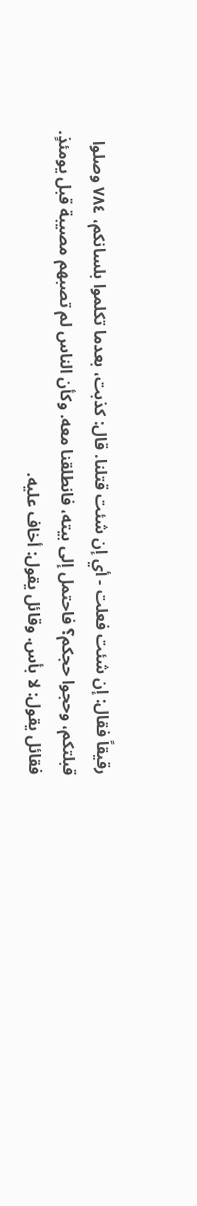رقيقاً فقال: إن شئت فعلت - أي إن شئت قتلنا. قال: كذبت، بعدما تكلموا بلسانكم، ٧٨٤ وصلوا قبلتكم، وحجوا حجكم؟ فاحتمل إلى بيته، فانطلقنا معه. وكأن الناس لم تصبهم مصيبة قبل يومئذٍ. فقائل يقول: لا بأس. وقائل يقول: أخاف عليه.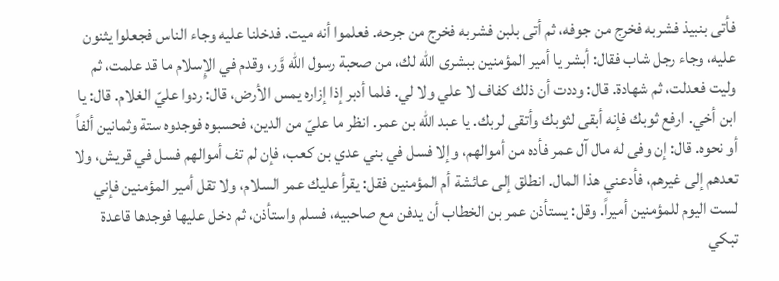فأتى بنبيذ فشربه فخرج من جوفه، ثم أتى بلبن فشربه فخرج من جرحه. فعلموا أنه ميت. فدخلنا عليه وجاء الناس فجعلوا يثنون عليه، وجاء رجل شاب فقال: أبشر يا أمير المؤمنين ببشرى الله لك، من صحبة رسول الله وَّر، وقدم في الإِسلام ما قد علمت، ثم وليت فعدلت، ثم شهادة. قال: وددت أن ذلك كفاف لا علي ولا لي. فلما أدبر إذا إزاره يمس الأرض، قال: ردوا عليّ الغلام. قال: يا ابن أخي. ارفع ثوبك فإنه أبقى لثوبك وأتقى لربك. يا عبد الله بن عمر. انظر ما عليّ من الدين، فحسبوه فوجدوه ستة وثمانين ألفاً أو نحوه. قال: إن وفى له مال آل عمر فأده من أموالهم، وإلا فسل في بني عدي بن كعب، فإن لم تف أموالهم فسل في قريش، ولا تعدهم إلى غيرهم، فأدعني هذا المال. انطلق إلى عائشة أم المؤمنين فقل: يقرأ عليك عمر السلام، ولا تقل أمير المؤمنين فإني لست اليوم للمؤمنين أميراً. وقل: يستأذن عمر بن الخطاب أن يدفن مع صاحبيه، فسلم واستأذن، ثم دخل عليها فوجدها قاعدة تبكي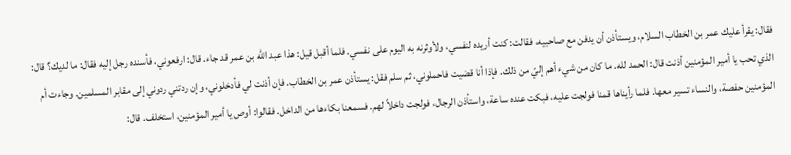فقال: يقرأ عليك عمر بن الخطاب السلام، ويستأذن أن يدفن مع صاحبيه، فقالت: كنت أريده لنفسي، ولأوثرنه به اليوم على نفسي. فلما أقبل قيل: هذا عبد الله بن عمر قد جاء. قال: ارفعوني، فأسنده رجل إليه فقال: ما لديك؟ قال: الذي تحب يا أمير المؤمنين أذنت قال: الحمد لله. ما كان من شيء أهم إليّ من ذلك. فإذا أنا قضيت فاحملوني، ثم سلم فقل: يستأذن عمر بن الخطاب. فإن أذنت لي فأدخلوني، وإن ردتني ردوني إلى مقابر المسلمين. وجاءت أم المؤمنين حفصة، والنساء تسير معها. فلما رأيناها قمنا فولجت عليه، فبكت عنده ساعة، واستأذن الرجال، فولجت داخلاً لهم. فسمعنا بكاءها من الداخل. فقالوا: أوص يا أمير المؤمنين، استخلف. قال: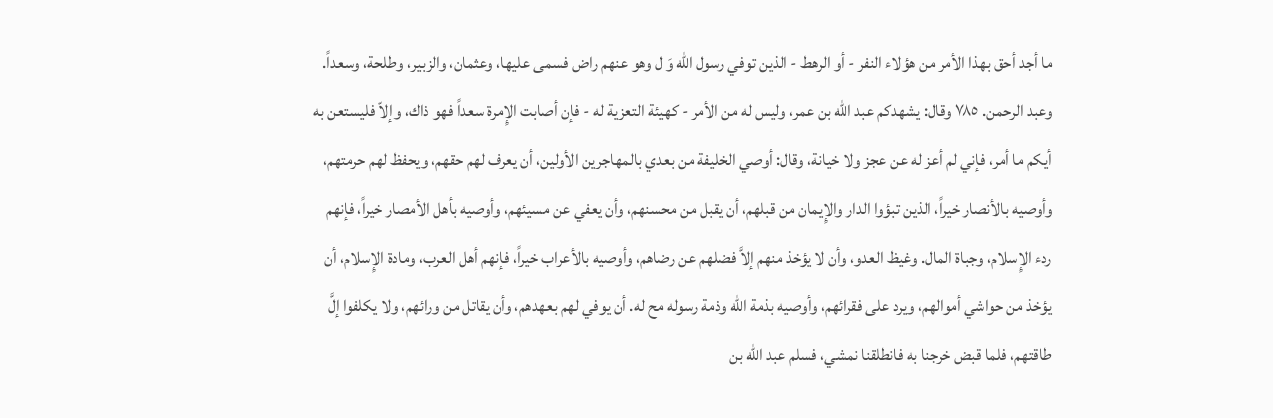ما أجد أحق بهذا الأمر من هؤلاء النفر - أو الرهط - الذين توفي رسول الله وَ ل وهو عنهم راض فسمى عليها، وعثمان، والزبير، وطلحة، وسعداً. وعبد الرحمن. ٧٨٥ وقال: يشهدكم عبد الله بن عمر، وليس له من الأمر - كهيئة التعزية له - فإن أصابت الإِمرة سعداً فهو ذاك، وإلاّ فليستعن به أيكم ما أمر، فإني لم أعز له عن عجز ولا خيانة، وقال: أوصي الخليفة من بعدي بالمهاجرين الأولين، أن يعرف لهم حقهم، ويحفظ لهم حرمتهم، وأوصيه بالأنصار خيراً، الذين تبؤوا الدار والإِيمان من قبلهم، أن يقبل من محسنهم، وأن يعفي عن مسيئهم، وأوصيه بأهل الأمصار خيراً، فإنهم ردء الإِسلام، وجباة المال. وغيظ العدو، وأن لا يؤخذ منهم إلاَّ فضلهم عن رضاهم، وأوصيه بالأعراب خيراً، فإنهم أهل العرب، ومادة الإِسلام، أن يؤخذ من حواشي أموالهم، ويرد على فقرائهم، وأوصيه بذمة الله وذمة رسوله مح له. أن يوفي لهم بعهدهم، وأن يقاتل من ورائهم، ولا يكلفوا إلَّ طاقتهم، فلما قبض خرجنا به فانطلقنا نمشي، فسلم عبد الله بن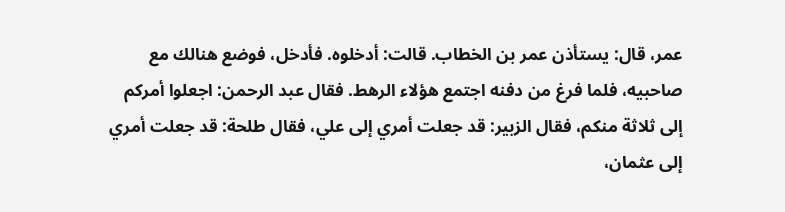عمر، قال: يستأذن عمر بن الخطاب. قالت: أدخلوه. فأدخل، فوضع هنالك مع صاحبيه، فلما فرغ من دفنه اجتمع هؤلاء الرهط. فقال عبد الرحمن: اجعلوا أمركم إلى ثلاثة منكم، فقال الزبير: قد جعلت أمري إلى علي، فقال طلحة: قد جعلت أمري إلى عثمان،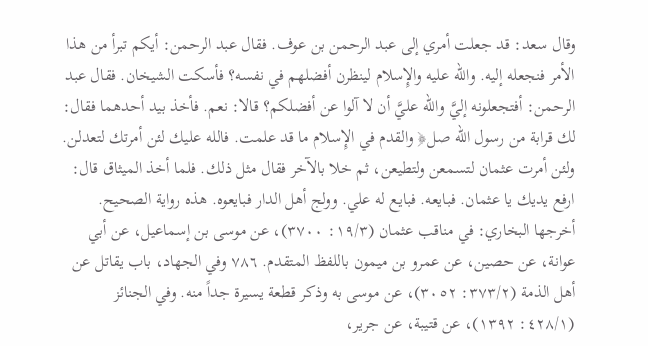وقال سعد: قد جعلت أمري إلى عبد الرحمن بن عوف. فقال عبد الرحمن: أيكم تبرأ من هذا الأمر فنجعله إليه. والله عليه والإِسلام لينظرن أفضلهم في نفسه؟ فأسكت الشيخان. فقال عبد الرحمن: أفتجعلونه إليَّ والله عليَّ أن لا آلوا عن أفضلكم؟ قالا: نعم. فأخذ بيد أحدهما فقال: لك قرابة من رسول الله صل﴿ والقدم في الإِسلام ما قد علمت. فالله عليك لئن أمرتك لتعدلن. ولئن أمرت عثمان لتسمعن ولتطيعن، ثم خلا بالآخر فقال مثل ذلك. فلما أخذ الميثاق قال: ارفع يديك يا عثمان. فبايعه. فبايع له علي. وولج أهل الدار فبايعوه. هذه رواية الصحيح. أخرجها البخاري: في مناقب عثمان (١٩/٣: ٣٧٠٠)، عن موسى بن إسماعيل، عن أبي عوانة، عن حصين، عن عمرو بن ميمون باللفظ المتقدم. ٧٨٦ وفي الجهاد، باب يقاتل عن أهل الذمة (٣٧٣/٢: ٣٠٥٢)، عن موسى به وذكر قطعة يسيرة جداً منه. وفي الجنائز (٤٢٨/١: ١٣٩٢)، عن قتيبة، عن جرير،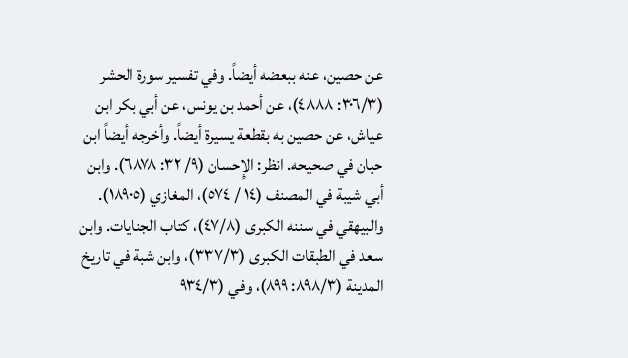عن حصين، عنه ببعضه أيضاً. وفي تفسير سورة الحشر (٣٠٦/٣: ٤٨٨٨)، عن أحمد بن يونس، عن أبي بكر ابن عياش، عن حصين به بقطعة يسيرة أيضاً. وأخرجه أيضاً ابن حبان في صحيحه. انظر: الإِحسان (٩/ ٣٢: ٦٨٧٨). وابن أبي شيبة في المصنف (١٤ / ٥٧٤)، المغازي (١٨٩٠٥). والبيهقي في سننه الكبرى (٤٧/٨)، كتاب الجنايات. وابن سعد في الطبقات الكبرى (٣٣٧/٣)، وابن شبة في تاريخ المدينة (٨٩٨/٣: ٨٩٩)، وفي (٩٣٤/٣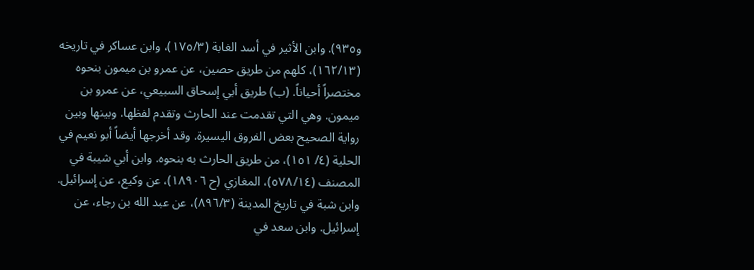و٩٣٥). وابن الأثير في أسد الغابة (١٧٥/٣)، وابن عساكر في تاريخه (١٦٢/١٣)، كلهم من طريق حصين، عن عمرو بن ميمون بنحوه مختصراً أحياناً. (ب) طريق أبي إسحاق السبيعي، عن عمرو بن ميمون. وهي التي تقدمت عند الحارث وتقدم لفظها. وبينها وبين رواية الصحيح بعض الفروق اليسيرة. وقد أخرجها أيضاً أبو نعيم في الحلية (٤/ ١٥١)، من طريق الحارث به بنحوه. وابن أبي شيبة في المصنف (٥٧٨/١٤)، المغازي (ح ١٨٩٠٦)، عن وكيع، عن إسرائيل. وابن شبة في تاريخ المدينة (٨٩٦/٣)، عن عبد الله بن رجاء، عن إسرائيل. وابن سعد في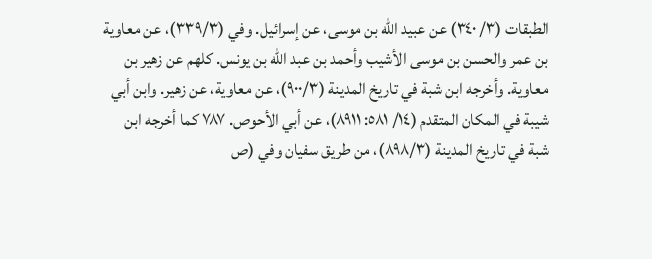الطبقات (٣/ ٣٤٠) عن عبيد الله بن موسى، عن إسرائيل. وفي (٣٣٩/٣)، عن معاوية بن عمر والحسن بن موسى الأشيب وأحمد بن عبد الله بن يونس. كلهم عن زهير بن معاوية. وأخرجه ابن شبة في تاريخ المدينة (٩٠٠/٣)، عن معاوية، عن زهير. وابن أبي شيبة في المكان المتقدم (١٤/ ٥٨١: ٨٩١١)، عن أبي الأحوص. ٧٨٧ كما أخرجه ابن شبة في تاريخ المدينة (٨٩٨/٣)، من طريق سفيان وفي (ص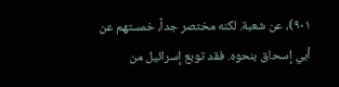٩٠١)، عن شعبة. لكنه مختصر جداً، خمستهم عن أبي إسحاق بنحوه. فقد توبع إسرائيل من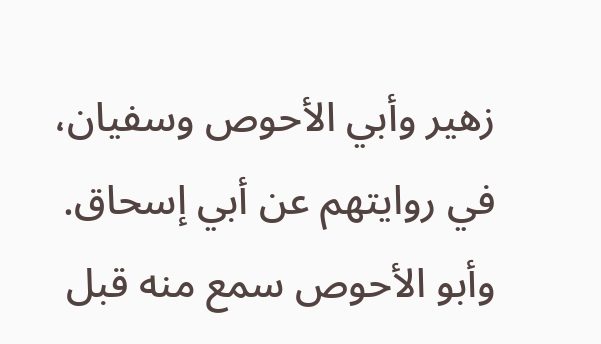زهير وأبي الأحوص وسفيان، في روايتهم عن أبي إسحاق. وأبو الأحوص سمع منه قبل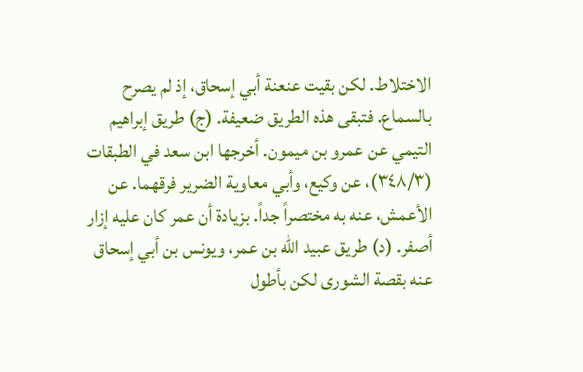الاختلاط. لكن بقيت عنعنة أبي إسحاق، إذ لم يصرح بالسماع. فتبقى هذه الطريق ضعيفة. (ج) طريق إبراهيم التيمي عن عمرو بن ميمون. أخرجها ابن سعد في الطبقات (٣٤٨/٣)، عن وكيع، وأبي معاوية الضرير فرقهما. عن الأعمش، عنه به مختصراً جداً. بزيادة أن عمر كان عليه إزار أصفر. (د) طريق عبيد الله بن عمر، ويونس بن أبي إسحاق عنه بقصة الشورى لكن بأطول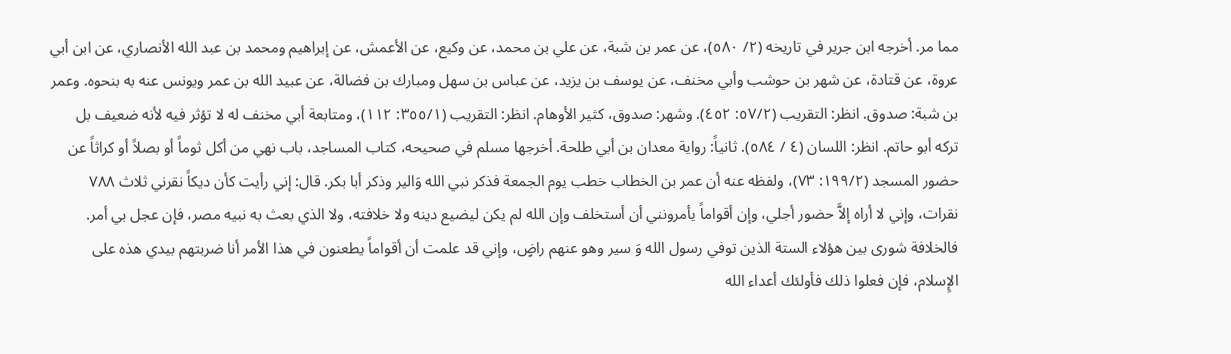مما مر. أخرجه ابن جرير في تاريخه (٢/ ٥٨٠)، عن عمر بن شبة، عن علي بن محمد، عن وكيع، عن الأعمش، عن إبراهيم ومحمد بن عبد الله الأنصاري، عن ابن أبي عروة، عن قتادة، عن شهر بن حوشب وأبي مخنف، عن يوسف بن يزيد، عن عباس بن سهل ومبارك بن فضالة، عن عبيد الله بن عمر ويونس عنه به بنحوه. وعمر بن شبة: صدوق. انظر: التقريب (٥٧/٢: ٤٥٢). وشهر: صدوق، كثير الأوهام. انظر: التقريب (٣٥٥/١: ١١٢)، ومتابعة أبي مخنف له لا تؤثر فيه لأنه ضعيف بل تركه أبو حاتم. انظر: اللسان (٤ / ٥٨٤). ثانياً: رواية معدان بن أبي طلحة. أخرجها مسلم في صحيحه، كتاب المساجد، باب نهي من أكل ثوماً أو بصلاً أو كراثاً عن حضور المسجد (١٩٩/٢: ٧٣)، ولفظه عنه أن عمر بن الخطاب خطب يوم الجمعة فذكر نبي الله وَالير وذكر أبا بكر. قال: إني رأيت كأن ديكاً نقرني ثلاث ٧٨٨ نقرات، وإني لا أراه إلاَّ حضور أجلي، وإن أقواماً يأمرونني أن أستخلف وإن الله لم يكن ليضيع دينه ولا خلافته، ولا الذي بعث به نبيه مصر، فإن عجل بي أمر. فالخلافة شورى بين هؤلاء الستة الذين توفي رسول الله وَ سير وهو عنهم راضٍ، وإني قد علمت أن أقواماً يطعنون في هذا الأمر أنا ضربتهم بيدي هذه على الإِسلام، فإن فعلوا ذلك فأولئك أعداء الله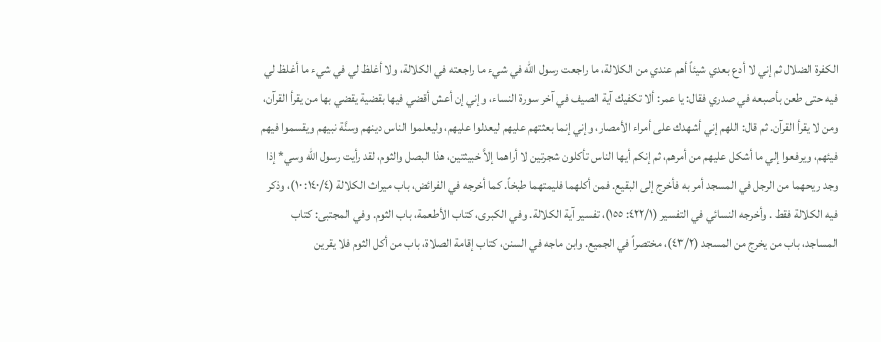الكفرة الضلال ثم إني لا أدع بعدي شيئاً أهم عندي من الكلالة، ما راجعت رسول الله في شيء ما راجعته في الكلالة، ولا أغلظ لي في شيء ما أغلظ لي فيه حتى طعن بأصبعه في صدري فقال: يا عمر: ألا تكفيك آية الصيف في آخر سورة النساء، وإني إن أعش أقضي فيها بقضية يقضي بها من يقرأ القرآن، ومن لا يقرأ القرآن. ثم قال: اللهم إني أشهدك على أمراء الأمصار، وإني إنما بعثتهم عليهم ليعدلوا عليهم، وليعلموا الناس دينهم وسنَّة نبيهم ويقسموا فيهم فيئهم، ويرفعوا إلي ما أشكل عليهم من أمرهم، ثم إنكم أيها الناس تأكلون شجرتين لا أراهما إلاَّ خبيثتين، هذا البصل والثوم، لقد رأيت رسول الله وسي* إذا وجد ريحهما من الرجل في المسجد أمر به فأخرج إلى البقيع. فمن أكلهما فليمتهما طبخاً. كما أخرجه في الفرائض، باب ميراث الكلالة (١٤٠/٤: ١٠)، وذكر فيه الكلالة فقط . وأخرجه النسائي في التفسير (٤٢٢/١: ١٥٥)، تفسير آية الكلالة. وفي الكبرى، كتاب الأطعمة، باب الثوم. وفي المجتبى: كتاب المساجد، باب من يخرج من المسجد (٤٣/٢)، مختصراً في الجميع. وابن ماجه في السنن، كتاب إقامة الصلاة، باب من أكل الثوم فلا يقرين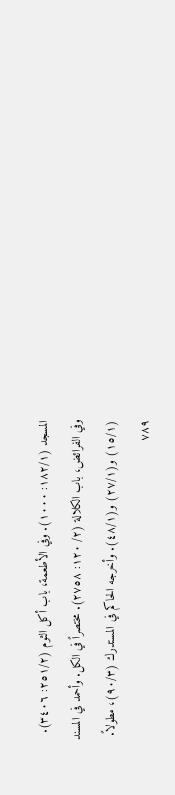المسجد (١٨٢/١: ١٠٠٠). وفي الأطعمة، باب أكل الثوم (٢٥١/٢: ٣٤٠٦). وفي الفرائض، باب الكلالة (٢/ ١٢٠: ٢٧٥٨). مختصراً في الكل. وأحمد في المسند (١٥/١) و(٢٧/١) و(٤٨/١). وأخرجه الحاكم في المستدرك (٩٠/٣)، مطولاً. ٧٨٩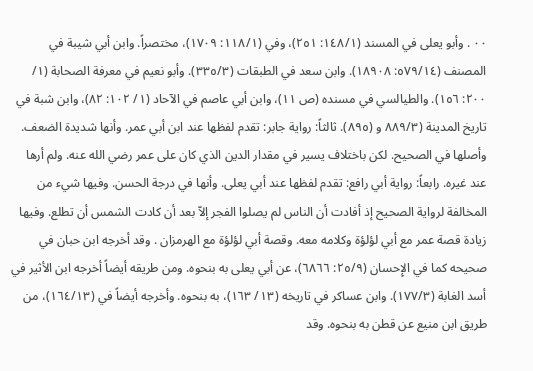٠٠ . وأبو يعلى في المسند (١٤٨/١: ٢٥١)، وفي (١١٨/١: ١٧٠٩)، مختصراً. وابن أبي شيبة في المصنف (٥٧٩/١٤: ١٨٩٠٨). وابن سعد في الطبقات (٣٣٥/٣). وأبو نعيم في معرفة الصحابة (١/ ٢٠٠: ١٥٦). والطيالسي في مسنده (ص ١١)، وابن أبي عاصم في الآحاد (١/ ١٠٢: ٨٢)، وابن شبة في تاريخ المدينة (٨٨٩/٣ و (٨٩٥). ثالثاً: رواية جابر: تقدم لفظها عند ابن أبي عمر. وأنها شديدة الضعف. وأصلها في الصحيح. لكن باختلاف يسير في مقدار الدين الذي كان على عمر رضي الله عنه. ولم أرها عند غيره. رابعاً: رواية أبي رافع: تقدم لفظها عند أبي يعلى. وأنها في درجة الحسن. وفيها شيء من المخالفة لرواية الصحيح إذ أفادت أن الناس لم يصلوا الفجر إلاّ بعد أن كادت الشمس أن تطلع. وفيها زيادة قصة عمر مع أبي لؤلؤة وكلامه معه. وقصة أبي لؤلؤة مع الهرمزان . وقد أخرجه ابن حبان في صحيحه كما في الإِحسان (٢٥/٩: ٦٨٦٦)، عن أبي یعلی به بنحوه. ومن طريقه أيضاً أخرجه ابن الأثير في أسد الغابة (١٧٧/٣). وابن عساكر في تاريخه (١٣/ ١٦٣)، به بنحوه. وأخرجه أيضاً في (١٦٤/١٣)، من طريق ابن منيع عن قطن به بنحوه. وقد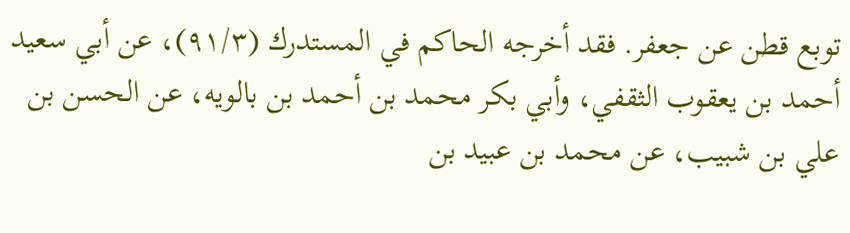توبع قطن عن جعفر. فقد أخرجه الحاكم في المستدرك (٩١/٣)، عن أبي سعيد أحمد بن يعقوب الثقفي، وأبي بكر محمد بن أحمد بن بالويه، عن الحسن بن علي بن شبيب، عن محمد بن عبيد بن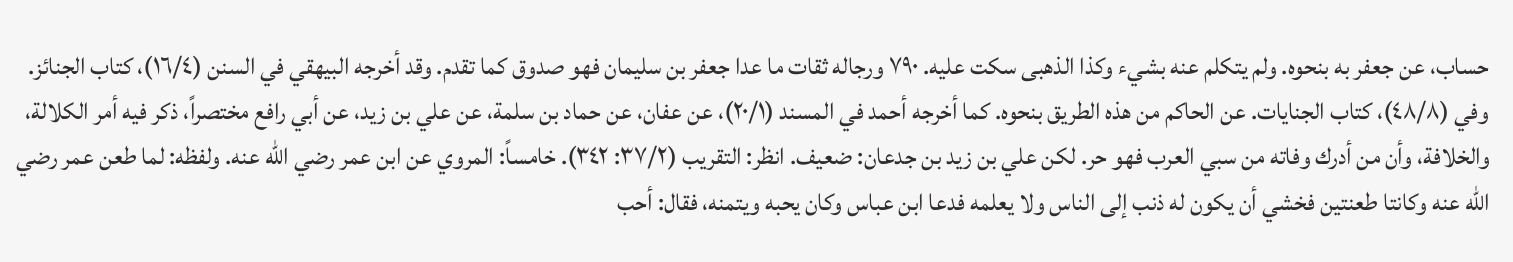حساب، عن جعفر به بنحوه. ولم يتكلم عنه بشيء وكذا الذهبى سكت عليه. ٧٩٠ ورجاله ثقات ما عدا جعفر بن سليمان فهو صدوق كما تقدم. وقد أخرجه البيهقي في السنن (١٦/٤)، كتاب الجنائز. وفي (٤٨/٨)، كتاب الجنايات. عن الحاكم من هذه الطريق بنحوه. كما أخرجه أحمد في المسند (٢٠/١)، عن عفان، عن حماد بن سلمة، عن علي بن زيد، عن أبي رافع مختصراً، ذكر فيه أمر الكلالة، والخلافة، وأن من أدرك وفاته من سبي العرب فهو حر. لكن علي بن زيد بن جدعان: ضعيف. انظر: التقريب (٣٧/٢: ٣٤٢). خامساً: المروي عن ابن عمر رضي الله عنه. ولفظه: لما طعن عمر رضي الله عنه وكانتا طعنتین فخشي أن يكون له ذنب إلى الناس ولا يعلمه فدعا ابن عباس وكان يحبه ويتمنه، فقال: أحب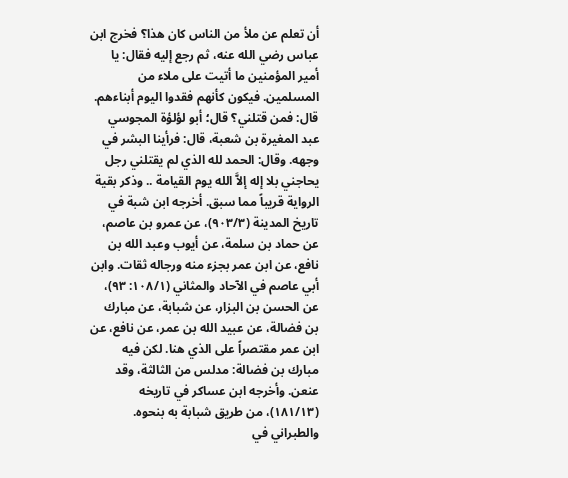أن تعلم عن ملأ من الناس كان هذا؟ فخرج ابن عباس رضي الله عنه، ثم رجع إليه فقال: يا أمير المؤمنين ما أتيت على ملاء من المسلمين. فيكون كأنهم فقدوا اليوم أبناءهم. قال: فمن قتلني؟ قال؛ أبو لؤلؤة المجوسي عبد المغيرة بن شعبة، قال: فرأينا البشر في وجهه. وقال: الحمد لله الذي لم يقتلني رجل يحاجني بلا إله إلاَّ الله يوم القيامة .. وذكر بقية الرواية قريباً مما سبق. أخرجه ابن شبة في تاريخ المدينة (٩٠٣/٣)، عن عمرو بن عاصم، عن حماد بن سلمة، عن أيوب وعبد الله بن نافع، عن ابن عمر بجزء منه ورجاله ثقات. وابن أبي عاصم في الآحاد والمثاني (١٠٨/١: ٩٣)، عن الحسن بن البزار، عن شبابة، عن مبارك بن فضالة، عن عبيد الله بن عمر، عن نافع، عن ابن عمر مقتصراً على الذي هنا. لكن فيه مبارك بن فضالة: مدلس من الثالثة، وقد عنعن. وأخرجه ابن عساكر في تاريخه (١٨١/١٣)، من طريق شبابة به بنحوه. والطبراني في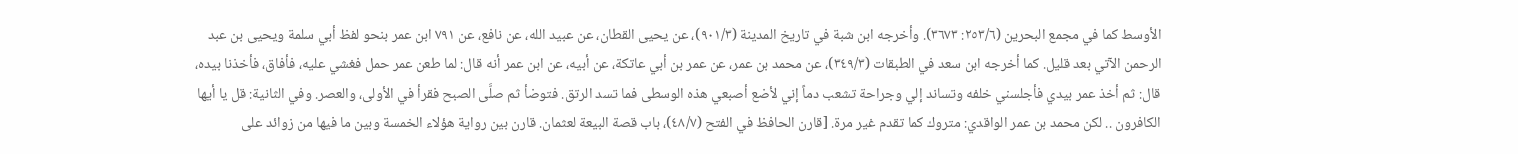الأوسط كما في مجمع البحرين (٢٥٣/٦: ٣٦٧٣). وأخرجه ابن شبة في تاريخ المدينة (٩٠١/٣)، عن يحيى القطان، عن عبيد الله، عن نافع، عن ٧٩١ ابن عمر بنحو لفظ أبي سلمة ويحيى بن عبد الرحمن الآتي بعد قليل. كما أخرجه ابن سعد في الطبقات (٣٤٩/٣)، عن محمد بن عمر، عن عمر بن أبي عاتكة، عن أبيه، عن ابن عمر أنه قال: لما طعن عمر حمل فغشي عليه، فأفاق، فأخذنا بيده، قال: ثم أخذ عمر بيدي فأجلسني خلفه وتساند إلي وجراحة تشعب دماً إني لأضع أصبعي هذه الوسطى فما تسد الرتق. فتوضأ ثم صلَّى الصبح فقرأ في الأولى، والعصر. وفي الثانية: قل يا أيها الكافرون .. لكن محمد بن عمر الواقدي: متروك كما تقدم غير مرة. [قارن الحافظ في الفتح (٤٨/٧)، باب قصة البيعة لعثمان. قارن بين رواية هؤلاء الخمسة وبين ما فيها من زوائد على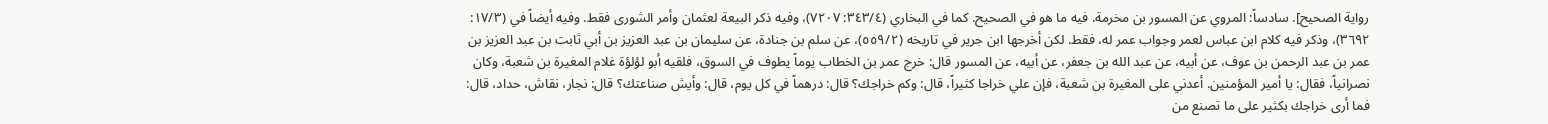رواية الصحيح]. سادساً: المروي عن المسور بن مخرمة. فيه ما هو في الصحيح. كما في البخاري (٣٤٣/٤: ٧٢٠٧)، وفيه ذكر البيعة لعثمان وأمر الشورى فقط. وفيه أيضاً في (١٧/٣: ٣٦٩٢)، وذكر فيه كلام ابن عباس لعمر وجواب عمر له، فقط. لكن أخرجها ابن جرير في تاريخه (٥٥٩/٢)، عن سلم بن جنادة، عن سليمان بن عبد العزيز بن أبي ثابت بن عبد العزيز بن عمر بن عبد الرحمن بن عوف، عن أبيه، عن عبد الله بن جعفر، عن أبيه، عن المسور قال: خرج عمر بن الخطاب يوماً يطوف في السوق، فلقيه أبو لؤلؤة غلام المغيرة بن شعبة، وكان نصرانياً، فقال: يا أمير المؤمنين. أعدني على المغيرة بن شعبة، فإن علي خراجا كثيراً، قال: وكم خراجك؟ قال: درهماً في كل يوم، قال: وأيش صناعتك؟ قال: نجار، نقاش، حداد، قال: فما أرى خراجك بكثير على ما تصنع من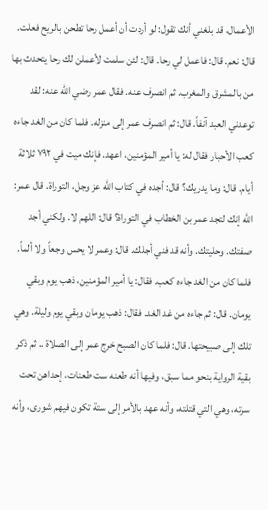الأعمال، قد بلغني أنك تقول: لو أردت أن أعمل رحا تطحن بالريح فعلت. قال: نعم. قال: فاعمل لي رحا. قال: لئن سلمت لأعملن لك رحا يتحدث بها من بالمشرق والمغرب. ثم انصرف عنه. فقال عمر رضي الله عنه: لقد توعدني العبد آنفاً. قال: ثم انصرف عمر إلى منزله. فلما كان من الغد جاءه كعب الأحبار فقال له: يا أمير المؤمنين، اعهد. فإنك ميت في ٧٩٢ ثلاثة أيام. قال: وما يدريك؟ قال: أجده في كتاب الله عز وجل، التوراة. قال عمر: الله إنك لتجد عمر بن الخطاب في التوراة؟ قال: اللهم لا. ولكني أجد صفتك. وحليتك. وأنه قد فني أجلك. قال: وعمر لا يحس وجعاً ولا ألماً. فلما كان من الغد جاءه كعب. فقال: يا أمير المؤمنين، ذهب يوم وبقي يومان. قال: ثم جاءه من غد الغد. فقال: ذهب يومان وبقي يوم وليلة. وهي تلك إلى صبيحتها. قال: فلما كان الصبح خرج عمر إلى الصلاة .. ثم ذكر بقية الرواية بنحو مما سبق، وفيها أنه طعنه ست طعنات، إحداهن تحت سرته، وهي التي قتلته، وأنه عهد بالأمر إلى ستة تكون فیھم شوری، وأنه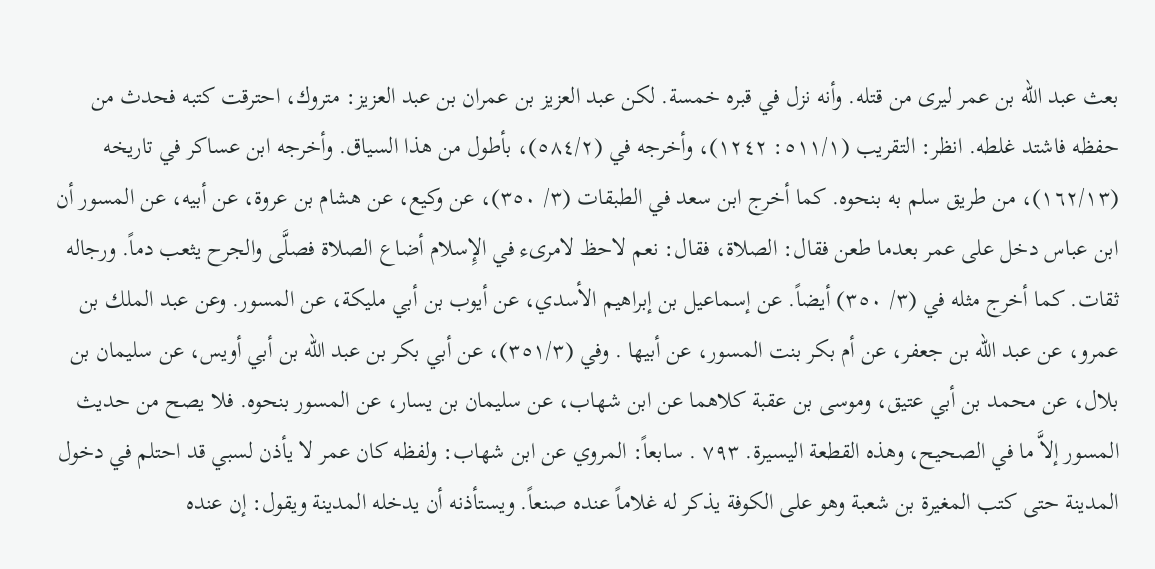بعث عبد الله بن عمر لیری من قتله. وأنه نزل في قبره خمسة. لكن عبد العزيز بن عمران بن عبد العزيز: متروك، احترقت كتبه فحدث من حفظه فاشتد غلطه. انظر: التقريب (٥١١/١: ١٢٤٢)، وأخرجه في (٥٨٤/٢)، بأطول من هذا السياق. وأخرجه ابن عساكر في تاريخه (١٦٢/١٣)، من طريق سلم به بنحوه. كما أخرج ابن سعد في الطبقات (٣/ ٣٥٠)، عن وكيع، عن هشام بن عروة، عن أبيه، عن المسور أن ابن عباس دخل على عمر بعدما طعن فقال: الصلاة، فقال: نعم لاحظ لامرىء في الإِسلام أضاع الصلاة فصلَّى والجرح يثعب دماً. ورجاله ثقات. كما أخرج مثله في (٣/ ٣٥٠) أيضاً. عن إسماعيل بن إبراهيم الأسدي، عن أيوب بن أبي مليكة، عن المسور. وعن عبد الملك بن عمرو، عن عبد الله بن جعفر، عن أم بكر بنت المسور، عن أبيها . وفي (٣٥١/٣)، عن أبي بكر بن عبد الله بن أبي أويس، عن سليمان بن بلال، عن محمد بن أبي عتيق، وموسى بن عقبة كلاهما عن ابن شهاب، عن سليمان بن يسار، عن المسور بنحوه. فلا يصح من حديث المسور إلاَّ ما في الصحيح، وهذه القطعة اليسيرة. ٧٩٣ . سابعاً: المروي عن ابن شهاب: ولفظه كان عمر لا يأذن لسبي قد احتلم في دخول المدينة حتى كتب المغيرة بن شعبة وهو على الكوفة يذكر له غلاماً عنده صنعاً. ويستأذنه أن يدخله المدينة ويقول: إن عنده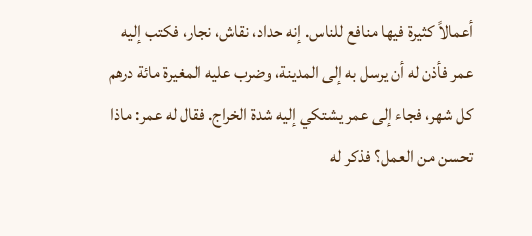أعمالاً كثيرة فيها منافع للناس. إنه حداد، نقاش، نجار، فكتب إليه عمر فأذن له أن يرسل به إلى المدينة، وضرب عليه المغيرة مائة درهم كل شهر، فجاء إلى عمر يشتكي إليه شدة الخراج. فقال له عمر: ماذا تحسن من العمل؟ فذكر له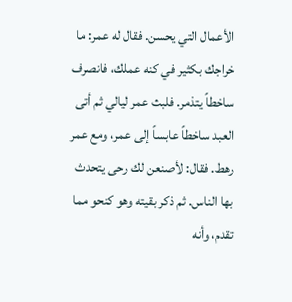الأعمال التي يحسن. فقال له عمر: ما خراجك بكثير في كنه عملك، فانصرف ساخطاً يتذمر. فلبث عمر ليالي ثم أتى العبد ساخطاً عابساً إلى عمر، ومع عمر رهط. فقال: لأصنعن لك رحى يتحدث بها الناس. ثم ذكر بقيته وهو كنحو مما تقدم، وأنه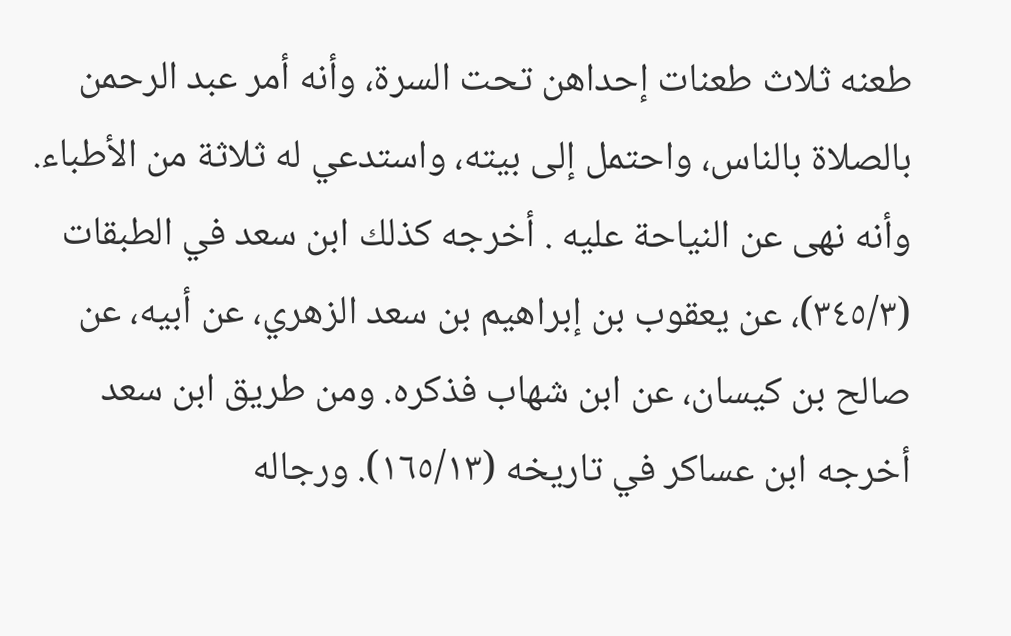طعنه ثلاث طعنات إحداهن تحت السرة، وأنه أمر عبد الرحمن بالصلاة بالناس، واحتمل إلى بيته، واستدعي له ثلاثة من الأطباء. وأنه نهى عن النياحة عليه . أخرجه كذلك ابن سعد في الطبقات (٣٤٥/٣)، عن يعقوب بن إبراهيم بن سعد الزهري، عن أبيه، عن صالح بن كيسان، عن ابن شهاب فذكره. ومن طريق ابن سعد أخرجه ابن عساكر في تاريخه (١٦٥/١٣). ورجاله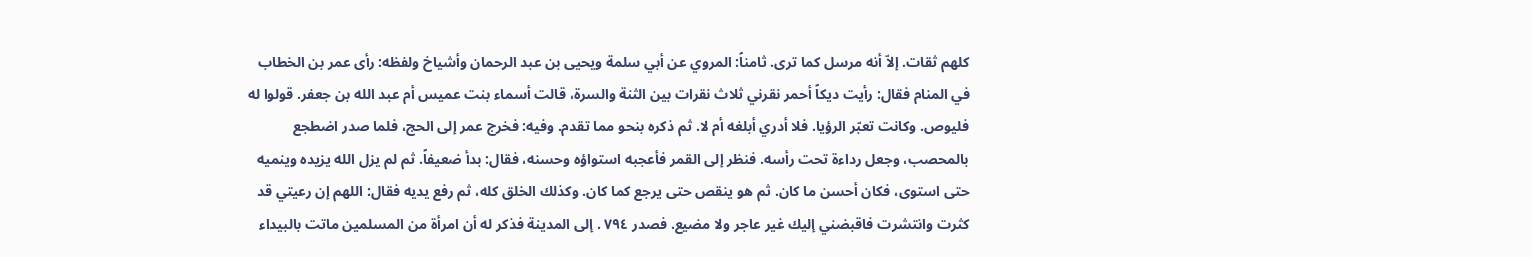كلهم ثقات. إلاّ أنه مرسل كما ترى. ثامناً: المروي عن أبي سلمة ويحيى بن عبد الرحمان وأشياخ ولفظه: رأى عمر بن الخطاب في المنام فقال: رأيت ديكاً أحمر نقرني ثلاث نقرات بين الثنة والسرة، قالت أسماء بنت عميس أم عبد الله بن جعفر. قولوا له فليوص. وكانت تعبّر الرؤيا. فلا أدري أبلغه أم لا. ثم ذكره بنحو مما تقدم. وفيه: فخرج عمر إلى الحج، فلما صدر اضطجع بالمحصب، وجعل رداءة تحت رأسه. فنظر إلى القمر فأعجبه استواؤه وحسنه، فقال: بدأ ضعيفاً. ثم لم يزل الله يزيده وينميه حتى استوى، فكان أحسن ما کان. ثم هو ینقص حتی یرجع کما کان. وكذلك الخلق کله، ثم رفع يديه فقال: اللهم إن رعيتي قد كثرت وانتشرت فاقبضني إليك غير عاجر ولا مضيع. فصدر ٧٩٤ . إلى المدينة فذكر له أن امرأة من المسلمين ماتت بالبيداء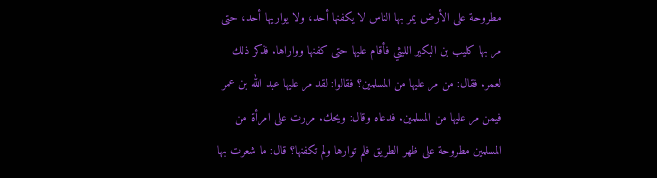مطروحة على الأرض يمر بها الناس لا يكفنها أحد، ولا يواريها أحد، حتى مر بها كليب بن البكير الليثي فأقام عليها حتی کفنها وواراها. فذكر ذلك لعمر. فقال: من مر عليها من المسلمين؟ فقالوا: لقد مر عليها عبد الله بن عمر فيمن مر عليها من المسلمين. فدعاه وقال: ويحك. مررت على امرأة من المسلمين مطروحة على ظهر الطريق فلم توارها ولم تكفنها؟ قال: ما شعرت بها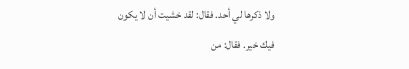ولا ذكرها لي أحد. فقال: لقد خشيت أن لا يكون فيك خير. فقال: من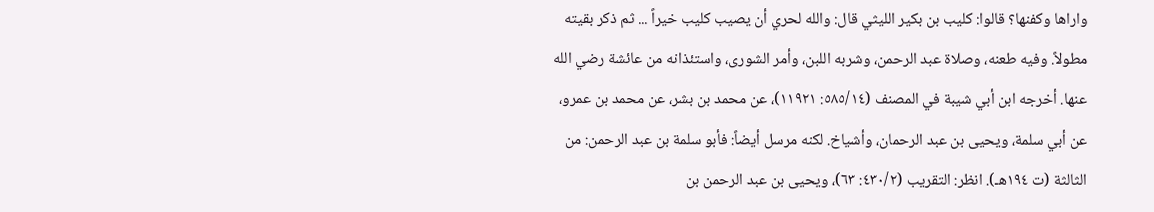واراها وكفنها؟ قالوا: كليب بن بكير الليثي قال: والله لحري أن يصيب كليب خيراً ... ثم ذكر بقيته مطولاً. وفيه طعنه، وصلاة عبد الرحمن، وشربه اللبن، وأمر الشورى، واستئذانه من عائشة رضي الله عنها. أخرجه ابن أبي شيبة في المصنف (٥٨٥/١٤: ١١٩٢١)، عن محمد بن بشر، عن محمد بن عمرو، عن أبي سلمة، ويحيى بن عبد الرحمان، وأشياخ. لكنه مرسل أيضاً: فأبو سلمة بن عبد الرحمن: من الثالثة (ت ١٩٤هـ). انظر: التقريب (٤٣٠/٢: ٦٣)، ويحيى بن عبد الرحمن بن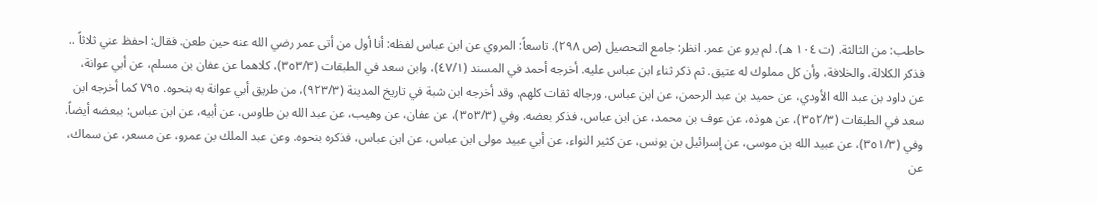حاطب: من الثالثة. (ت ١٠٤ هـ). لم يرو عن عمر. انظر: جامع التحصيل (ص ٢٩٨). تاسعاً: المروي عن ابن عباس لفظه: أنا أول من أتى عمر رضي الله عنه حين طعن. فقال: احفظ عني ثلاثاً .. فذكر الكلالة، والخلافة، وأن كل مملوك له عتيق. ثم ذكر ثناء ابن عباس عليه. أخرجه أحمد في المسند (٤٧/١)، وابن سعد في الطبقات (٣٥٣/٣)، كلاهما عن عفان بن مسلم، عن أبي عوانة، عن داود بن عبد الله الأودي، عن حميد بن عبد الرحمن، عن ابن عباس. ورجاله ثقات كلهم. وقد أخرجه ابن شبة في تاريخ المدينة (٩٢٣/٣)، من طريق أبي عوانة به بنحوه. ٧٩٥ كما أخرجه ابن سعد في الطبقات (٣٥٢/٣)، عن هوذه، عن عوف بن محمد، عن ابن عباس، فذكر بعضه. وفي (٣٥٣/٣)، عن عفان، عن وهيب، عن عبد الله بن طاوس، عن أبيه، عن ابن عباس: ببعضه أيضاً. وفي (٣٥١/٣)، عن عبيد الله بن موسى، عن إسرائيل بن يونس، عن كثير النواء، عن أبي عبيد مولى ابن عباس، عن ابن عباس، فذكره بنحوه. وعن عبد الملك بن عمرو، عن مسعر، عن سماك، عن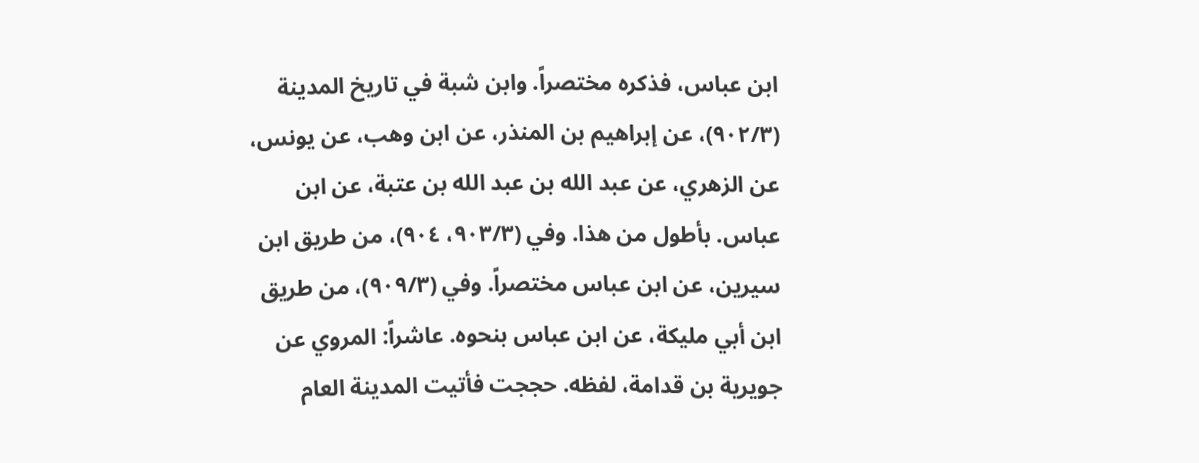ابن عباس، فذكره مختصراً. وابن شبة في تاريخ المدينة (٩٠٢/٣)، عن إبراهيم بن المنذر، عن ابن وهب، عن يونس، عن الزهري، عن عبد الله بن عبد الله بن عتبة، عن ابن عباس. بأطول من هذا. وفي (٩٠٣/٣، ٩٠٤)، من طريق ابن سيرين، عن ابن عباس مختصراً. وفي (٩٠٩/٣)، من طريق ابن أبي مليكة، عن ابن عباس بنحوه. عاشراً: المروي عن جويرية بن قدامة، لفظه. حججت فأتيت المدينة العام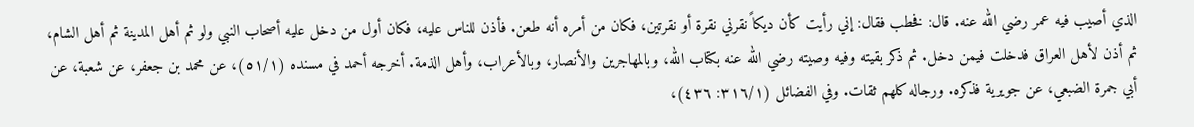الذي أصيب فيه عمر رضي الله عنه. قال: فخطب فقال: إني رأيت كأن ديكاً نقرني نقرة أو نقرتين، فكان من أمره أنه طعن. فأذن للناس عليه، فكان أول من دخل عليه أصحاب النبي ولو ثم أهل المدينة ثم أهل الشام، ثم أذن لأهل العراق فدخلت فيمن دخل. ثم ذكر بقيته وفيه وصيته رضي الله عنه بكتاب الله، وبالمهاجرين والأنصار، وبالأعراب، وأهل الذمة. أخرجه أحمد في مسنده (٥١/١)، عن محمد بن جعفر، عن شعبة، عن أبي جمرة الضبعي، عن جويرية فذكره. ورجاله كلهم ثقات. وفي الفضائل (٣١٦/١: ٤٣٦)،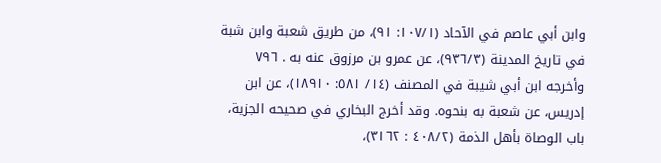وابن أبي عاصم في الآحاد (١٠٧/١: ٩١)، من طريق شعبة وابن شبة في تاريخ المدينة (٩٣٦/٣)، عن عمرو بن مرزوق عنه به . ٧٩٦ وأخرجه ابن أبي شيبة في المصنف (١٤/ ٥٨١: ١٨٩١٠)، عن ابن إدريس، عن شعبة به بنحوه. وقد أخرج البخاري في صحيحه الجزية، باب الوصاة بأهل الذمة (٤٠٨/٢ : ٣١٦٢)،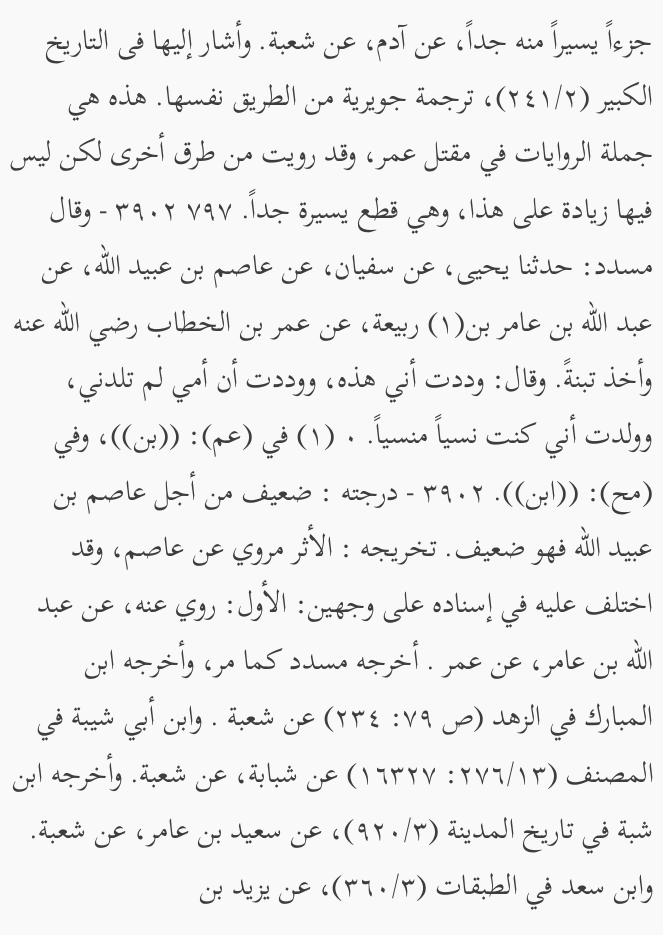جزءاً يسيراً منه جداً، عن آدم، عن شعبة. وأشار إليها فى التاريخ الكبير (٢٤١/٢)، ترجمة جويرية من الطريق نفسها. هذه هي جملة الروايات في مقتل عمر، وقد رويت من طرق أخرى لكن ليس فيها زيادة على هذا، وهي قطع يسيرة جداً. ٧٩٧ ٣٩٠٢ - وقال مسدد: حدثنا يحيى، عن سفيان، عن عاصم بن عبيد الله، عن عبد الله بن عامر بن(١) ربيعة، عن عمر بن الخطاب رضي الله عنه وأخذ تبنةً. وقال: وددت أني هذه، ووددت أن أمي لم تلدني، وولدت أني كنت نسياً منسياً. ٠ (١) في (عم): ((بن))، وفي (مح): ((ابن)). ٣٩٠٢ - درجته : ضعيف من أجل عاصم بن عبيد الله فهو ضعيف. تخريجه : الأثر مروي عن عاصم، وقد اختلف عليه في إسناده على وجهين: الأول: روي عنه، عن عبد الله بن عامر، عن عمر . أخرجه مسدد كما مر، وأخرجه ابن المبارك في الزهد (ص ٧٩: ٢٣٤) عن شعبة . وابن أبي شيبة في المصنف (٢٧٦/١٣: ١٦٣٢٧) عن شبابة، عن شعبة. وأخرجه ابن شبة في تاريخ المدينة (٩٢٠/٣)، عن سعيد بن عامر، عن شعبة. وابن سعد في الطبقات (٣٦٠/٣)، عن يزيد بن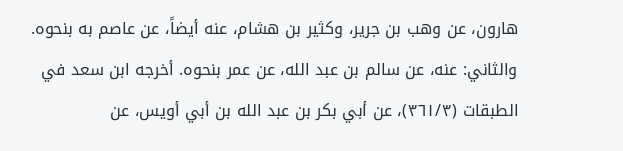هارون، عن وهب بن جرير، وكثير بن هشام، عنه أيضاً، عن عاصم به بنحوه. والثاني: عنه، عن سالم بن عبد الله، عن عمر بنحوه. أخرجه ابن سعد في الطبقات (٣٦١/٣)، عن أبي بكر بن عبد الله بن أبي أويس، عن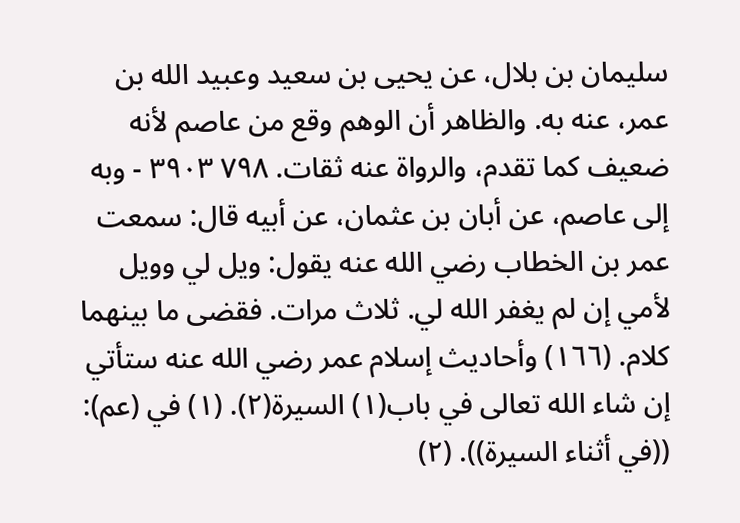سليمان بن بلال، عن يحيى بن سعيد وعبيد الله بن عمر، عنه به. والظاهر أن الوهم وقع من عاصم لأنه ضعيف كما تقدم، والرواة عنه ثقات. ٧٩٨ ٣٩٠٣ - وبه إلى عاصم، عن أبان بن عثمان، عن أبيه قال: سمعت عمر بن الخطاب رضي الله عنه يقول: ويل لي وويل لأمي إن لم يغفر الله لي. ثلاث مرات. فقضى ما بينهما كلام. (١٦٦) وأحاديث إسلام عمر رضي الله عنه ستأتي إن شاء الله تعالى في باب(١) السيرة(٢). (١) في (عم): ((في أثناء السيرة)). (٢)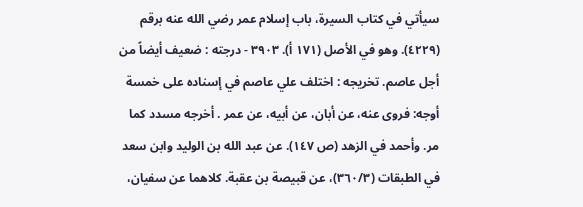سيأتي في كتاب السيرة، باب إسلام عمر رضي الله عنه برقم (٤٢٢٩). وهو في الأصل (١٧١ أ). ٣٩٠٣ - درجته : ضعيف أيضاً من أجل عاصم. تخريجه : اختلف علي عاصم في إسناده على خمسة أوجه: فروی عنه، عن أبان، عن أبيه، عن عمر . أخرجه مسدد كما مر. وأحمد في الزهد (ص ١٤٧). عن عبد الله بن الوليد وابن سعد في الطبقات (٣٦٠/٣)، عن قبيصة بن عقبة. كلاهما عن سفيان،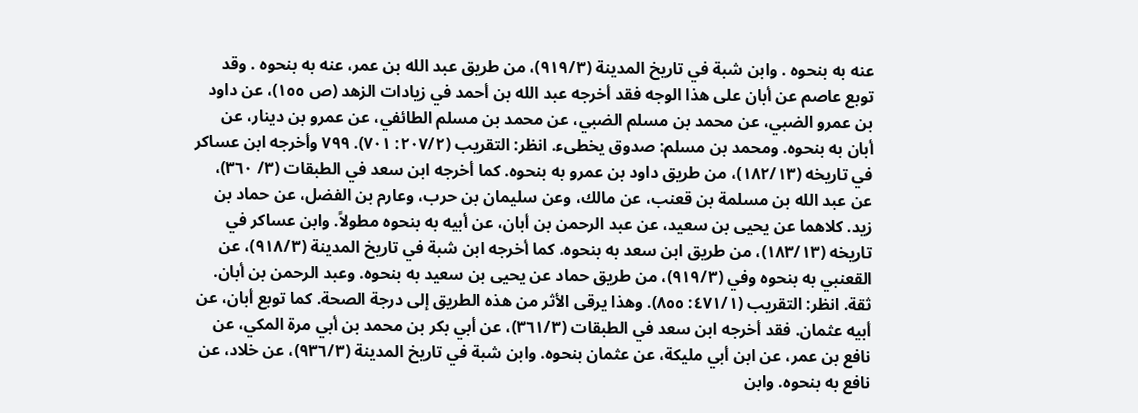عنه به بنحوه . وابن شبة في تاريخ المدينة (٩١٩/٣)، من طريق عبد الله بن عمر، عنه به بنحوه . وقد توبع عاصم عن أبان على هذا الوجه فقد أخرجه عبد الله بن أحمد في زيادات الزهد (ص ١٥٥)، عن داود بن عمرو الضبي، عن محمد بن مسلم الضبي، عن محمد بن مسلم الطائفي، عن عمرو بن دينار، عن أبان به بنحوه. ومحمد بن مسلم: صدوق يخطىء. انظر: التقريب (٢٠٧/٢: ٧٠١). ٧٩٩ وأخرجه ابن عساكر في تاريخه (١٨٢/١٣)، من طريق داود بن عمرو به بنحوه. كما أخرجه ابن سعد في الطبقات (٣/ ٣٦٠)، عن عبد الله بن مسلمة بن قعنب، عن مالك، وعن سليمان بن حرب، وعارم بن الفضل، عن حماد بن زيد. كلاهما عن يحيى بن سعيد، عن عبد الرحمن بن أبان، عن أبيه به بنحوه مطولاً. وابن عساكر في تاريخه (١٨٣/١٣)، من طريق ابن سعد به بنحوه. كما أخرجه ابن شبة في تاريخ المدينة (٩١٨/٣)، عن القعنبي به بنحوه وفي (٩١٩/٣)، من طريق حماد عن يحيى بن سعيد به بنحوه. وعبد الرحمن بن أبان. ثقة. انظر: التقريب (٤٧١/١: ٨٥٥). وهذا يرقى الأثر من هذه الطريق إلى درجة الصحة. کما توبع أبان، عن أبيه عثمان. فقد أخرجه ابن سعد في الطبقات (٣٦١/٣)، عن أبي بكر بن محمد بن أبي مرة المكي، عن نافع بن عمر، عن ابن أبي مليكة، عن عثمان بنحوه. وابن شبة في تاريخ المدينة (٩٣٦/٣)، عن خلاد، عن نافع به بنحوه. وابن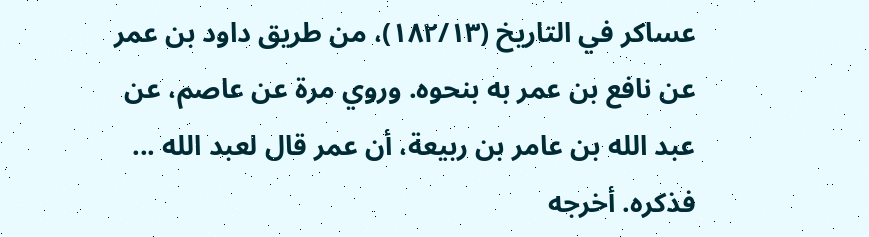عساكر في التاريخ (١٨٢/١٣)، من طريق داود بن عمر عن نافع بن عمر به بنحوه. وروي مرة عن عاصم، عن عبد الله بن عامر بن ربيعة، أن عمر قال لعبد الله ... فذكره. أخرجه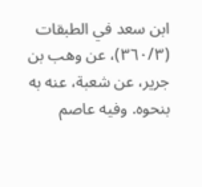ابن سعد في الطبقات (٣٦٠/٣)، عن وهب بن جرير، عن شعبة، عنه به بنحوه. وفيه عاصم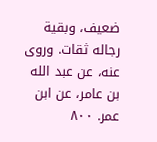ضعيف، وبقية رجاله ثقات. وروى عنه، عن عبد الله بن عامر، عن ابن عمر. ٨٠٠